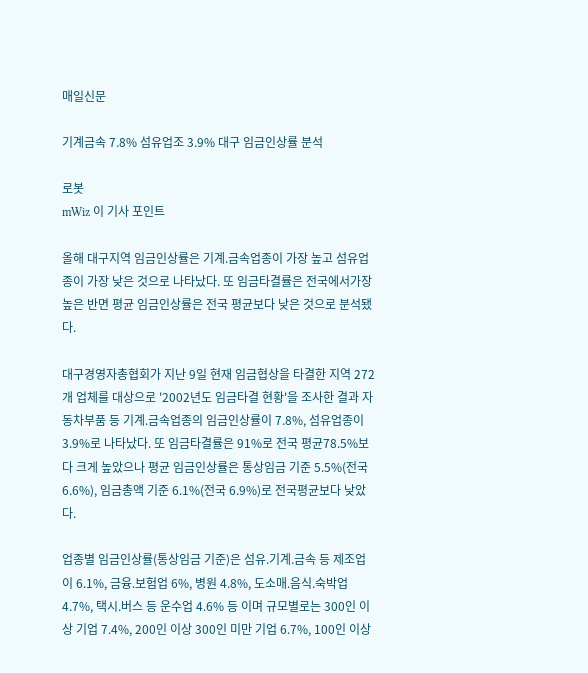매일신문

기계금속 7.8% 섬유업조 3.9% 대구 임금인상률 분석

로봇
mWiz 이 기사 포인트

올해 대구지역 임금인상률은 기계.금속업종이 가장 높고 섬유업종이 가장 낮은 것으로 나타났다. 또 임금타결률은 전국에서가장 높은 반면 평균 임금인상률은 전국 평균보다 낮은 것으로 분석됐다.

대구경영자총협회가 지난 9일 현재 임금협상을 타결한 지역 272개 업체를 대상으로 '2002년도 임금타결 현황'을 조사한 결과 자동차부품 등 기계.금속업종의 임금인상률이 7.8%, 섬유업종이 3.9%로 나타났다. 또 임금타결률은 91%로 전국 평균78.5%보다 크게 높았으나 평균 임금인상률은 통상임금 기준 5.5%(전국 6.6%), 임금총액 기준 6.1%(전국 6.9%)로 전국평균보다 낮았다.

업종별 임금인상률(통상임금 기준)은 섬유.기계.금속 등 제조업이 6.1%, 금융.보험업 6%, 병원 4.8%, 도소매.음식.숙박업4.7%, 택시.버스 등 운수업 4.6% 등 이며 규모별로는 300인 이상 기업 7.4%, 200인 이상 300인 미만 기업 6.7%, 100인 이상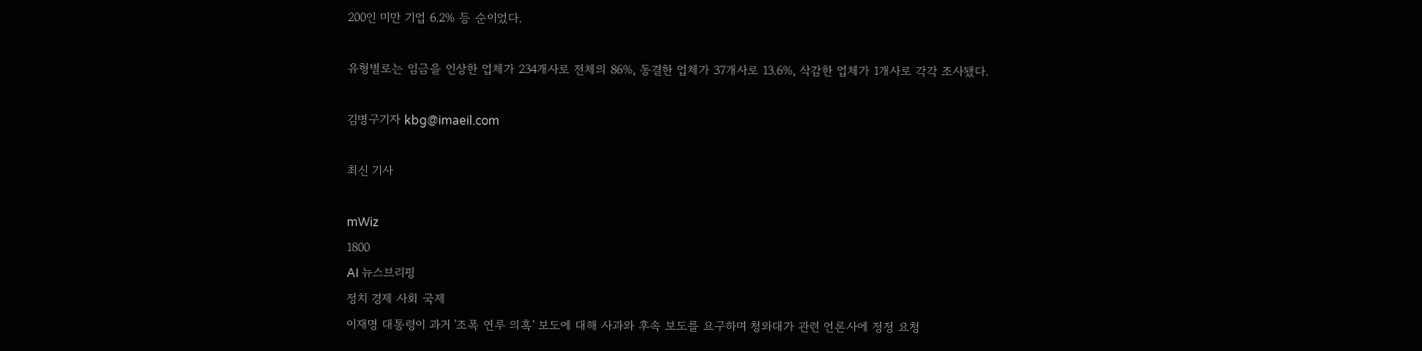200인 미만 기업 6.2% 등 순이었다.

유형별로는 임금을 인상한 업체가 234개사로 전체의 86%, 동결한 업체가 37개사로 13.6%, 삭감한 업체가 1개사로 각각 조사됐다.

김병구기자 kbg@imaeil.com

최신 기사

mWiz
1800
AI 뉴스브리핑
정치 경제 사회 국제
이재명 대통령이 과거 '조폭 연루 의혹' 보도에 대해 사과와 후속 보도를 요구하며 청와대가 관련 언론사에 정정 요청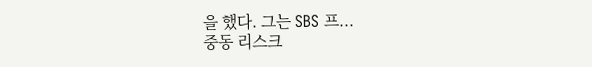을 했다. 그는 SBS 프...
중동 리스크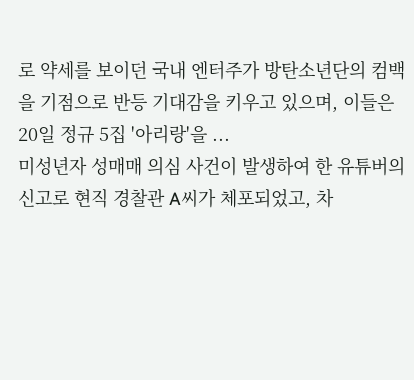로 약세를 보이던 국내 엔터주가 방탄소년단의 컴백을 기점으로 반등 기대감을 키우고 있으며, 이들은 20일 정규 5집 '아리랑'을 ...
미성년자 성매매 의심 사건이 발생하여 한 유튜버의 신고로 현직 경찰관 A씨가 체포되었고, 차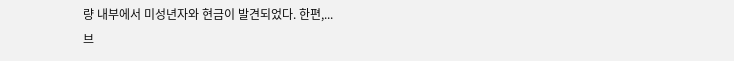량 내부에서 미성년자와 현금이 발견되었다. 한편,...
브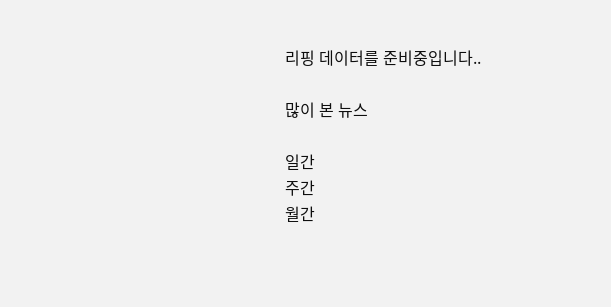리핑 데이터를 준비중입니다..

많이 본 뉴스

일간
주간
월간